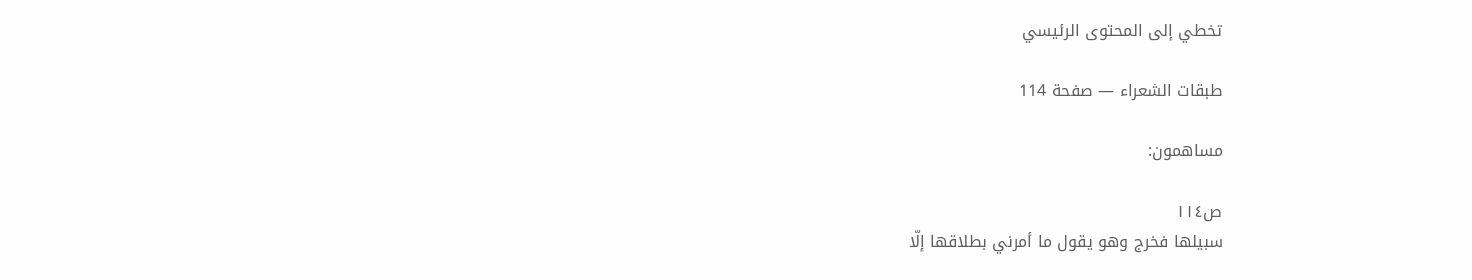تخطي إلى المحتوى الرئيسي

طبقات الشعراء — صفحة 114

مساهمون:

ص١١٤
سبيلها فخرج وهو يقول ما أمرني بطلاقها إلّا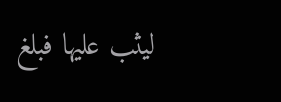ليثب عليها فبلغ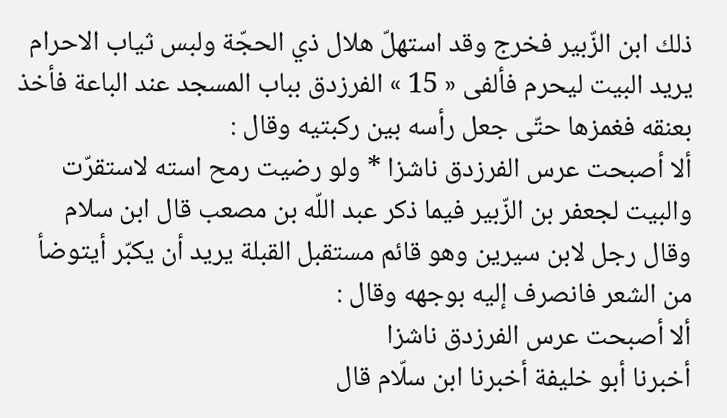ذلك ابن الزّبير فخرج وقد استهلّ هلال ذي الحجّة ولبس ثياب الاحرام يريد البيت ليحرم فألفى « 15 » الفرزدق بباب المسجد عند الباعة فأخذ بعنقه فغمزها حتّى جعل رأسه بين ركبتيه وقال :
ألا أصبحت عرس الفرزدق ناشزا * ولو رضيت رمح استه لاستقرّت
والبيت لجعفر بن الزّبير فيما ذكر عبد اللّه بن مصعب قال ابن سلام وقال رجل لابن سيرين وهو قائم مستقبل القبلة يريد أن يكبّر أيتوضأ من الشعر فانصرف إليه بوجهه وقال :
ألا أصبحت عرس الفرزدق ناشزا
أخبرنا أبو خليفة أخبرنا ابن سلّام قال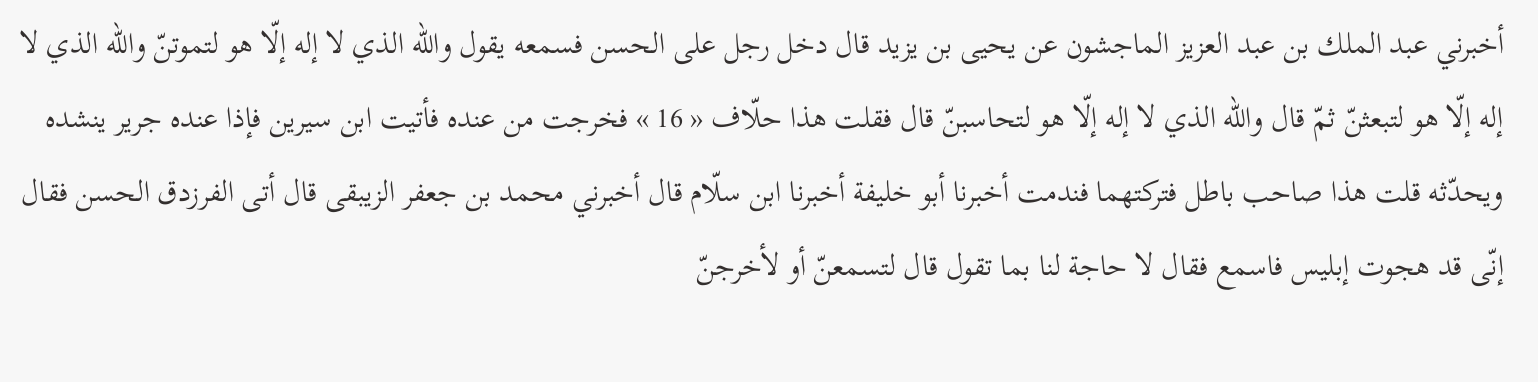أخبرني عبد الملك بن عبد العزيز الماجشون عن يحيى بن يزيد قال دخل رجل على الحسن فسمعه يقول واللّه الذي لا إله إلّا هو لتموتنّ واللّه الذي لا إله إلّا هو لتبعثنّ ثمّ قال واللّه الذي لا إله إلّا هو لتحاسبنّ قال فقلت هذا حلّاف « 16 » فخرجت من عنده فأتيت ابن سيرين فإذا عنده جرير ينشده ويحدّثه قلت هذا صاحب باطل فتركتهما فندمت أخبرنا أبو خليفة أخبرنا ابن سلّام قال أخبرني محمد بن جعفر الزيبقى قال أتى الفرزدق الحسن فقال إنّى قد هجوت إبليس فاسمع فقال لا حاجة لنا بما تقول قال لتسمعنّ أو لأخرجنّ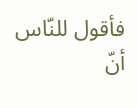فأقول للنّاس أنّ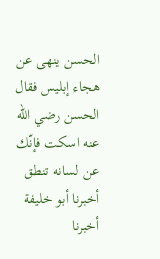الحسن ينهى عن هجاء إبليس فقال الحسن رضي اللّه عنه اسكت فإنّك عن لسانه تنطق أخبرنا أبو خليفة أخبرنا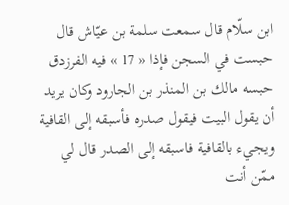ابن سلّام قال سمعت سلمة بن عيّاش قال حبست في السجن فإذا « 17 » فيه الفرزدق حبسه مالك بن المنذر بن الجارود وكان يريد أن يقول البيت فيقول صدره فأسبقه إلى القافية ويجيء بالقافية فاسبقه إلى الصدر قال لي ممّن أنت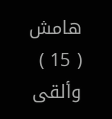هامش
( 15 ) وألقى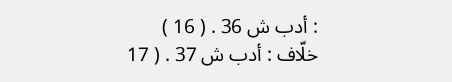: أدب ش 36 . ( 16 ) خلّاف : أدب ش 37 . ( 17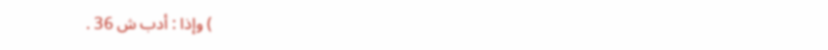) وإذا : أدب ش 36 .